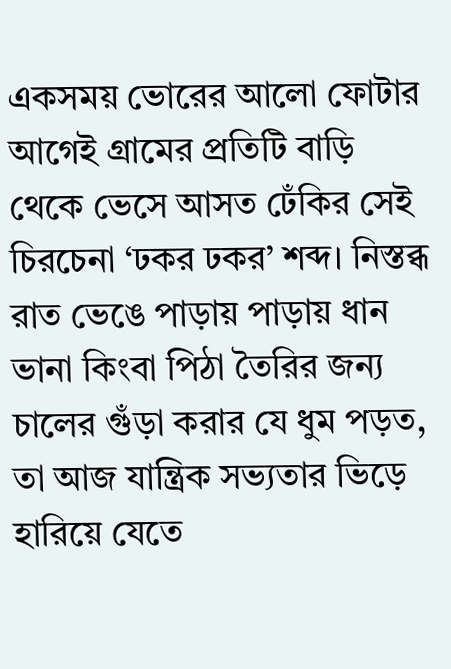একসময় ভোরের আলো ফোটার আগেই গ্রামের প্রতিটি বাড়ি থেকে ভেসে আসত ঢেঁকির সেই চিরচেনা ‘ঢকর ঢকর’ শব্দ। নিস্তব্ধ রাত ভেঙে পাড়ায় পাড়ায় ধান ভানা কিংবা পিঠা তৈরির জন্য চালের গুঁড়া করার যে ধুম পড়ত, তা আজ যান্ত্রিক সভ্যতার ভিড়ে হারিয়ে যেতে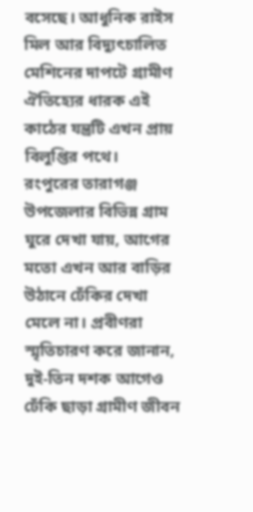বসেছে। আধুনিক রাইস মিল আর বিদ্যুৎচালিত মেশিনের দাপটে গ্রামীণ ঐতিহ্যের ধারক এই কাঠের যন্ত্রটি এখন প্রায় বিলুপ্তির পথে।
রংপুরের তারাগঞ্জ উপজেলার বিভিন্ন গ্রাম ঘুরে দেখা যায়, আগের মতো এখন আর বাড়ির উঠানে ঢেঁকির দেখা মেলে না। প্রবীণরা স্মৃতিচারণ করে জানান, দুই-তিন দশক আগেও ঢেঁকি ছাড়া গ্রামীণ জীবন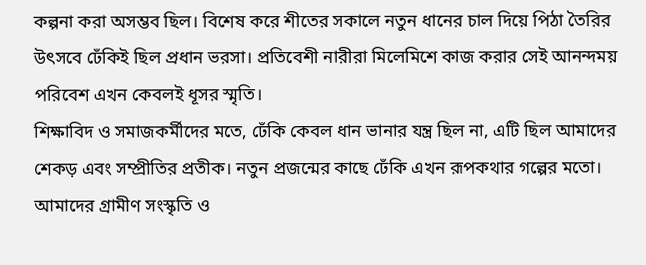কল্পনা করা অসম্ভব ছিল। বিশেষ করে শীতের সকালে নতুন ধানের চাল দিয়ে পিঠা তৈরির উৎসবে ঢেঁকিই ছিল প্রধান ভরসা। প্রতিবেশী নারীরা মিলেমিশে কাজ করার সেই আনন্দময় পরিবেশ এখন কেবলই ধূসর স্মৃতি।
শিক্ষাবিদ ও সমাজকর্মীদের মতে, ঢেঁকি কেবল ধান ভানার যন্ত্র ছিল না, এটি ছিল আমাদের শেকড় এবং সম্প্রীতির প্রতীক। নতুন প্রজন্মের কাছে ঢেঁকি এখন রূপকথার গল্পের মতো। আমাদের গ্রামীণ সংস্কৃতি ও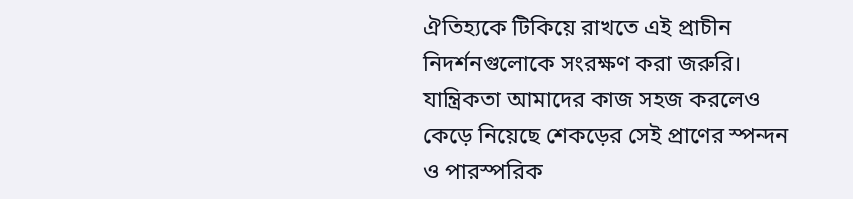ঐতিহ্যকে টিকিয়ে রাখতে এই প্রাচীন নিদর্শনগুলোকে সংরক্ষণ করা জরুরি। যান্ত্রিকতা আমাদের কাজ সহজ করলেও কেড়ে নিয়েছে শেকড়ের সেই প্রাণের স্পন্দন ও পারস্পরিক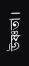উষ্ণতা।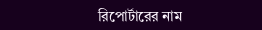রিপোর্টারের নাম